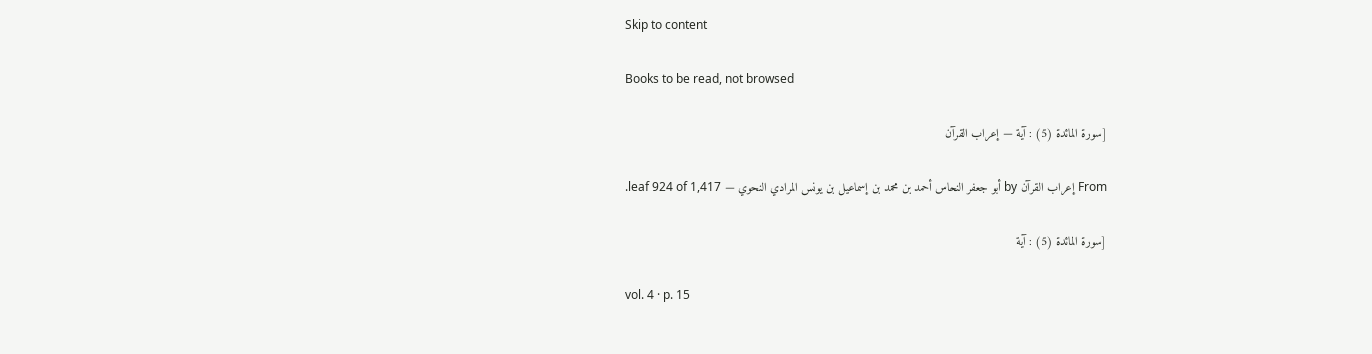Skip to content

Books to be read, not browsed

[سورة المائدة (5) : آية — إعراب القرآن

From إعراب القرآن by أبو جعفر النحاس أحمد بن محمد بن إسماعيل بن يونس المرادي النحوي — leaf 924 of 1,417.

[سورة المائدة (5) : آية

vol. 4 · p. 15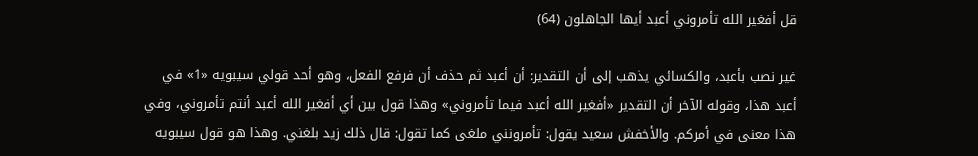قل أفغير الله تأمروني أعبد أيها الجاهلون (64)

غير نصب بأعبد، والكسائي يذهب إلى أن التقدير: أن أعبد ثم حذف أن فرفع الفعل، وهو أحد قولي سيبويه «1» في أعبد هذا، وقوله الآخر أن التقدير «أفغير الله أعبد فيما تأمروني» وهذا قول بين أي أفغير الله أعبد أنتم تأمروني، وفي هذا معنى في أمركم. والأخفش سعيد يقول: تأمرونني ملغى كما تقول: قال ذلك زيد بلغني. وهذا هو قول سيبويه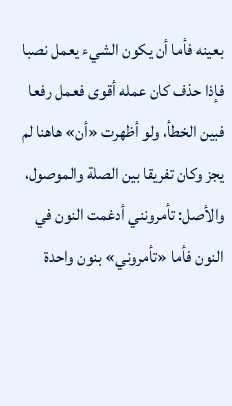بعينه فأما أن يكون الشيء يعمل نصبا فإذا حذف كان عمله أقوى فعمل رفعا فبين الخطأ، ولو أظهرت «أن» هاهنا لم يجز وكان تفريقا بين الصلة والموصول، والأصل: تأمرونني أدغمت النون في النون فأما «تأمروني» بنون واحدة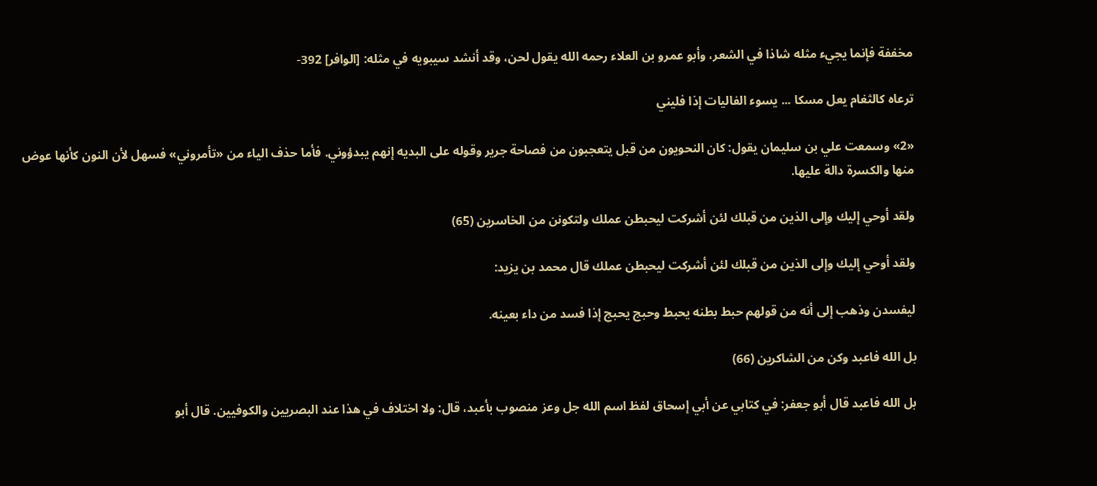مخففة فإنما يجيء مثله شاذا في الشعر، وأبو عمرو بن العلاء رحمه الله يقول لحن، وقد أنشد سيبويه في مثله: [الوافر] 392-

ترعاه كالثغام يعل مسكا ... يسوء الفاليات إذا فليني

«2» وسمعت علي بن سليمان يقول: كان النحويون من قبل يتعجبون من فصاحة جرير وقوله على البديه إنهم يبدؤوني. فأما حذف الياء من «تأمروني» فسهل لأن النون كأنها عوض منها والكسرة دالة عليها.

ولقد أوحي إليك وإلى الذين من قبلك لئن أشركت ليحبطن عملك ولتكونن من الخاسرين (65)

ولقد أوحي إليك وإلى الذين من قبلك لئن أشركت ليحبطن عملك قال محمد بن يزيد:

ليفسدن وذهب إلى أنه من قولهم حبط بطنه يحبط وحبج يحبج إذا فسد من داء بعينه.

بل الله فاعبد وكن من الشاكرين (66)

بل الله فاعبد قال أبو جعفر: في كتابي عن أبي إسحاق لفظ اسم الله جل وعز منصوب بأعبد، قال: ولا اختلاف في هذا عند البصريين والكوفيين. قال أبو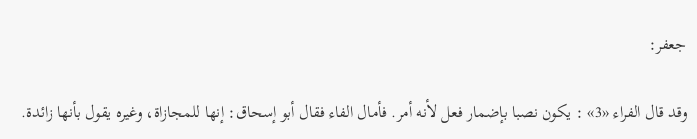جعفر:

وقد قال الفراء «3» : يكون نصبا بإضمار فعل لأنه أمر. فأمال الفاء فقال أبو إسحاق: إنها للمجازاة، وغيره يقول بأنها زائدة.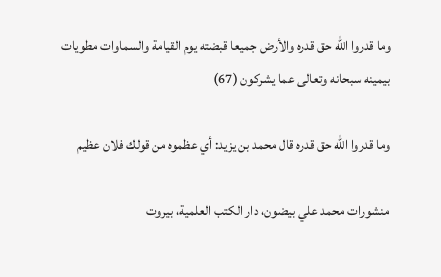وما قدروا الله حق قدره والأرض جميعا قبضته يوم القيامة والسماوات مطويات بيمينه سبحانه وتعالى عما يشركون (67)

وما قدروا الله حق قدره قال محمد بن يزيد: أي عظموه من قولك فلان عظيم

منشورات محمد علي بيضون، دار الكتب العلمية، بيروت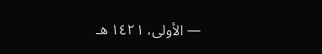— الأولى، ١٤٢١ هـ